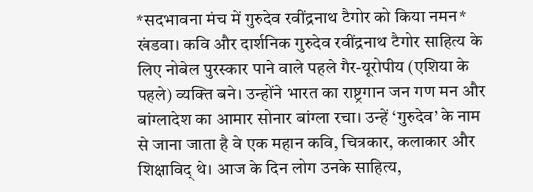*सदभावना मंच में गुरुदेव रवींद्रनाथ टैगोर को किया नमन*
खंडवा। कवि और दार्शनिक गुरुदेव रवींद्रनाथ टैगोर साहित्य के लिए नोबेल पुरस्कार पाने वाले पहले गैर-यूरोपीय (एशिया के पहले) व्यक्ति बने। उन्होंने भारत का राष्ट्रगान जन गण मन और बांग्लादेश का आमार सोनार बांग्ला रचा। उन्हें ‘गुरुदेव’ के नाम से जाना जाता है वे एक महान कवि, चित्रकार, कलाकार और शिक्षाविद् थे। आज के दिन लोग उनके साहित्य,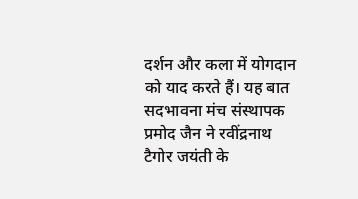दर्शन और कला में योगदान को याद करते हैं। यह बात सदभावना मंच संस्थापक प्रमोद जैन ने रवींद्रनाथ टैगोर जयंती के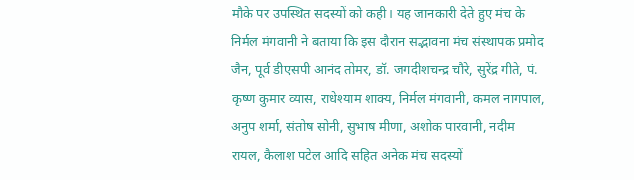मौके पर उपस्थित सदस्यों को कही। यह जानकारी देते हुए मंच के निर्मल मंगवानी ने बताया कि इस दौरान सद्भावना मंच संस्थापक प्रमोद जैन, पूर्व डीएसपी आनंद तोमर, डॉ. जगदीशचन्द्र चौरे, सुरेंद्र गीते, पं. कृष्ण कुमार व्यास, राधेश्याम शाक्य, निर्मल मंगवानी, कमल नागपाल, अनुप शर्मा, संतोष सोनी, सुभाष मीणा, अशोक पारवानी, नदीम रायल, कैलाश पटेल आदि सहित अनेक मंच सदस्यों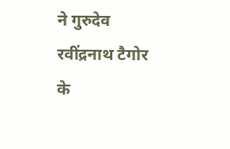ने गुरुदेव रवींद्रनाथ टैगोर के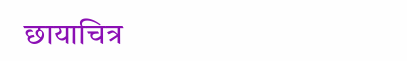छायाचित्र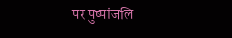पर पुष्पांजलि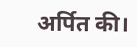अर्पित की।